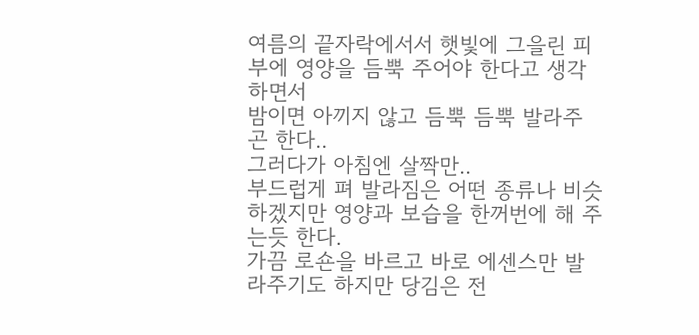여름의 끝자락에서서 햇빛에 그을린 피부에 영양을 듬뿍 주어야 한다고 생각하면서
밤이면 아끼지 않고 듬뿍 듬뿍 발라주곤 한다..
그러다가 아침엔 살짝만..
부드럽게 펴 발라짐은 어떤 종류나 비슷하겠지만 영양과 보습을 한꺼번에 해 주는듯 한다.
가끔 로숀을 바르고 바로 에센스만 발라주기도 하지만 당김은 전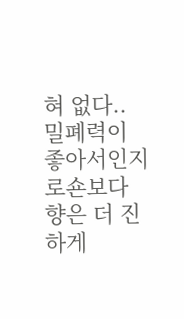혀 없다..
밀폐력이 좋아서인지 로숀보다 향은 더 진하게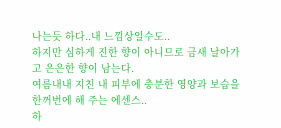나는듯 하다..내 느낌상일수도..
하지만 심하게 진한 향이 아니므로 금새 날아가고 은은한 향이 남는다.
여름내내 지친 내 피부에 충분한 영양과 보습을 한꺼번에 해 주는 에센스..
하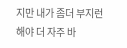지만 내가 좀더 부지런해야 더 자주 바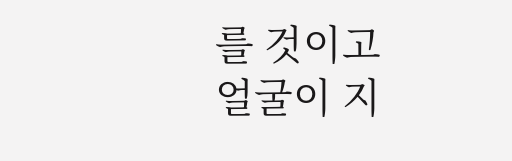를 것이고 얼굴이 지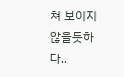쳐 보이지 않을듯하다..